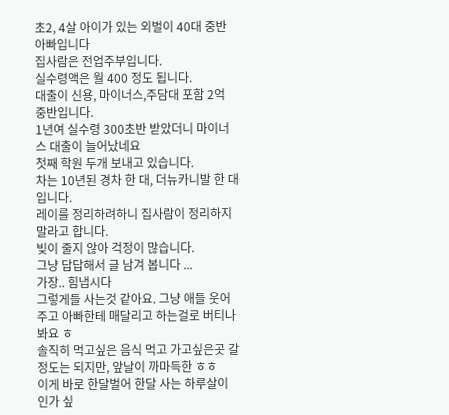초2, 4살 아이가 있는 외벌이 40대 중반 아빠입니다
집사람은 전업주부입니다.
실수령액은 월 400 정도 됩니다.
대출이 신용, 마이너스,주담대 포함 2억 중반입니다.
1년여 실수령 300초반 받았더니 마이너스 대출이 늘어났네요
첫째 학원 두개 보내고 있습니다.
차는 10년된 경차 한 대, 더뉴카니발 한 대입니다.
레이를 정리하려하니 집사람이 정리하지 말라고 합니다.
빚이 줄지 않아 걱정이 많습니다.
그냥 답답해서 글 남겨 봅니다 ...
가장.. 힘냅시다
그렇게들 사는것 같아요. 그냥 애들 웃어주고 아빠한테 매달리고 하는걸로 버티나봐요 ㅎ
솔직히 먹고싶은 음식 먹고 가고싶은곳 갈정도는 되지만, 앞날이 까마득한 ㅎㅎ
이게 바로 한달벌어 한달 사는 하루살이 인가 싶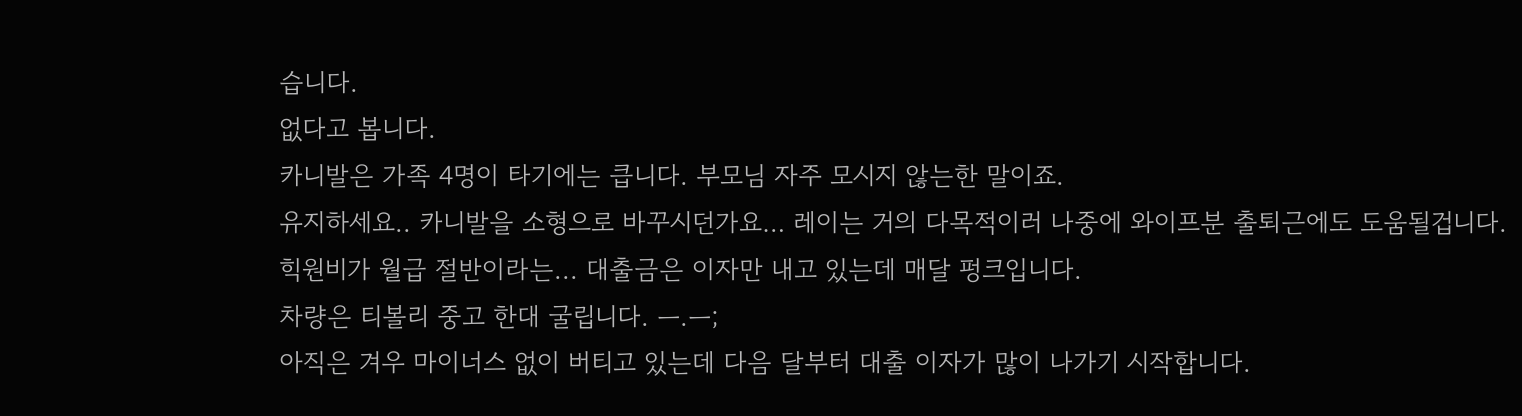습니다.
없다고 봅니다.
카니발은 가족 4명이 타기에는 큽니다. 부모님 자주 모시지 않는한 말이죠.
유지하세요.. 카니발을 소형으로 바꾸시던가요… 레이는 거의 다목적이러 나중에 와이프분 출퇴근에도 도움될겁니다.
힉원비가 월급 절반이라는... 대출금은 이자만 내고 있는데 매달 펑크입니다.
차량은 티볼리 중고 한대 굴립니다. ㅡ.ㅡ;
아직은 겨우 마이너스 없이 버티고 있는데 다음 달부터 대출 이자가 많이 나가기 시작합니다.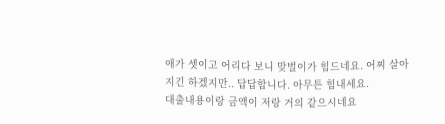애가 셋이고 어리다 보니 맞벌이가 힘드네요. 어찌 살아지긴 하겠지만.. 답답합니다. 아무튼 힘내세요.
대출내용이랑 금액이 저랑 거의 같으시네요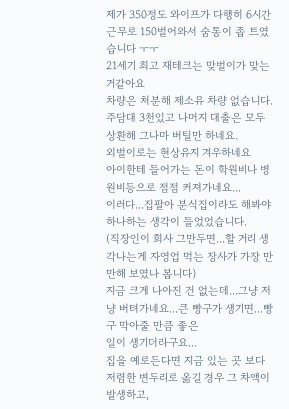제가 350정도 와이프가 다행히 6시간 근무로 150벌어와서 숨통이 좁 트였습니다 ㅜㅜ
21세기 최고 재테크는 맞벌이가 맞는거같아요
차량은 처분해 제소유 차량 없습니다.
주담대 3천있고 나머지 대출은 모두 상환해 그나마 버틸만 하네요.
외벌이로는 현상유지 겨우하네요
아이한테 들어가는 돈이 학원비나 병원비등으로 점점 커져가네요...
이러다...집팔아 분식집이라도 해봐야 하나하는 생각이 들었었습니다.
(직장인이 회사 그만두면...할 거리 생각나는게 자영업 먹는 장사가 가장 만만해 보였나 봅니다)
지금 크게 나아진 건 없는데...그냥 저냥 버텨가네요...큰 빵구가 생기면...빵구 막아줄 만큼 좋은
일이 생기더라구요...
집을 예로든다면 지금 있는 곳 보다 저렴한 변두리로 옮길 경우 그 차액이 발생하고,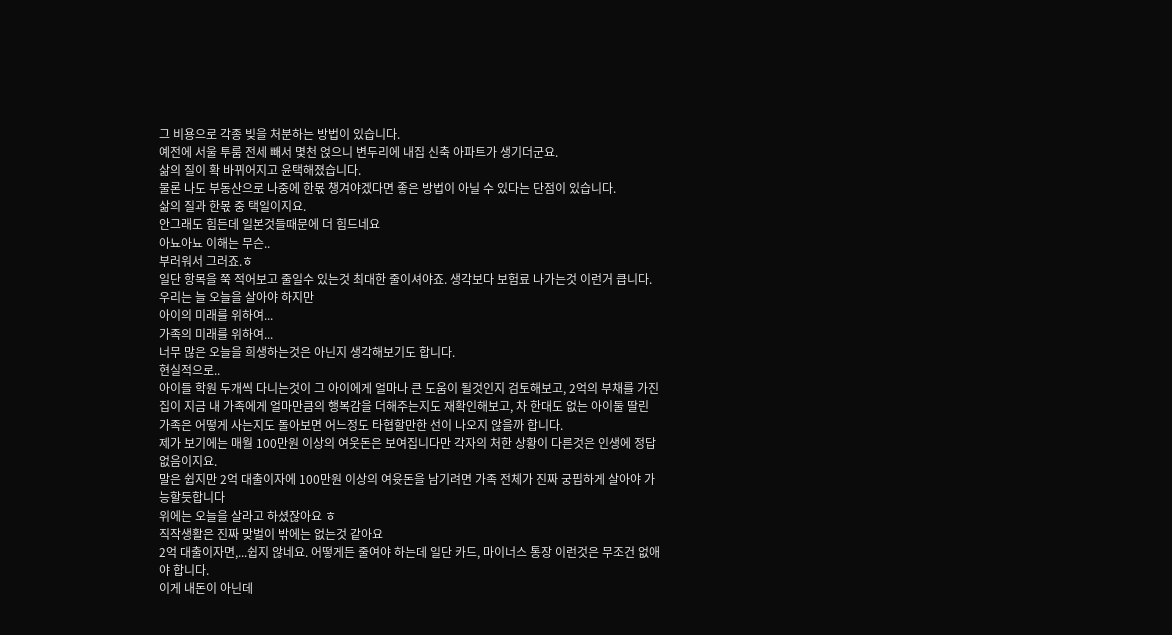그 비용으로 각종 빚을 처분하는 방법이 있습니다.
예전에 서울 투룸 전세 빼서 몇천 얹으니 변두리에 내집 신축 아파트가 생기더군요.
삶의 질이 확 바뀌어지고 윤택해졌습니다.
물론 나도 부동산으로 나중에 한몫 챙겨야겠다면 좋은 방법이 아닐 수 있다는 단점이 있습니다.
삶의 질과 한몫 중 택일이지요.
안그래도 힘든데 일본것들때문에 더 힘드네요
아뇨아뇨 이해는 무슨..
부러워서 그러죠.ㅎ
일단 항목을 쭉 적어보고 줄일수 있는것 최대한 줄이셔야죠. 생각보다 보험료 나가는것 이런거 큽니다.
우리는 늘 오늘을 살아야 하지만
아이의 미래를 위하여...
가족의 미래를 위하여...
너무 많은 오늘을 희생하는것은 아닌지 생각해보기도 합니다.
현실적으로..
아이들 학원 두개씩 다니는것이 그 아이에게 얼마나 큰 도움이 될것인지 검토해보고, 2억의 부채를 가진집이 지금 내 가족에게 얼마만큼의 행복감을 더해주는지도 재확인해보고, 차 한대도 없는 아이둘 딸린 가족은 어떻게 사는지도 돌아보면 어느정도 타협할만한 선이 나오지 않을까 합니다.
제가 보기에는 매월 100만원 이상의 여웃돈은 보여집니다만 각자의 처한 상황이 다른것은 인생에 정답없음이지요.
말은 쉽지만 2억 대출이자에 100만원 이상의 여윳돈을 남기려면 가족 전체가 진짜 궁핍하게 살아야 가능할듯합니다
위에는 오늘을 살라고 하셨잖아요 ㅎ
직작생활은 진짜 맞벌이 밖에는 없는것 같아요
2억 대출이자면,...쉽지 않네요. 어떻게든 줄여야 하는데 일단 카드, 마이너스 통장 이런것은 무조건 없애야 합니다.
이게 내돈이 아닌데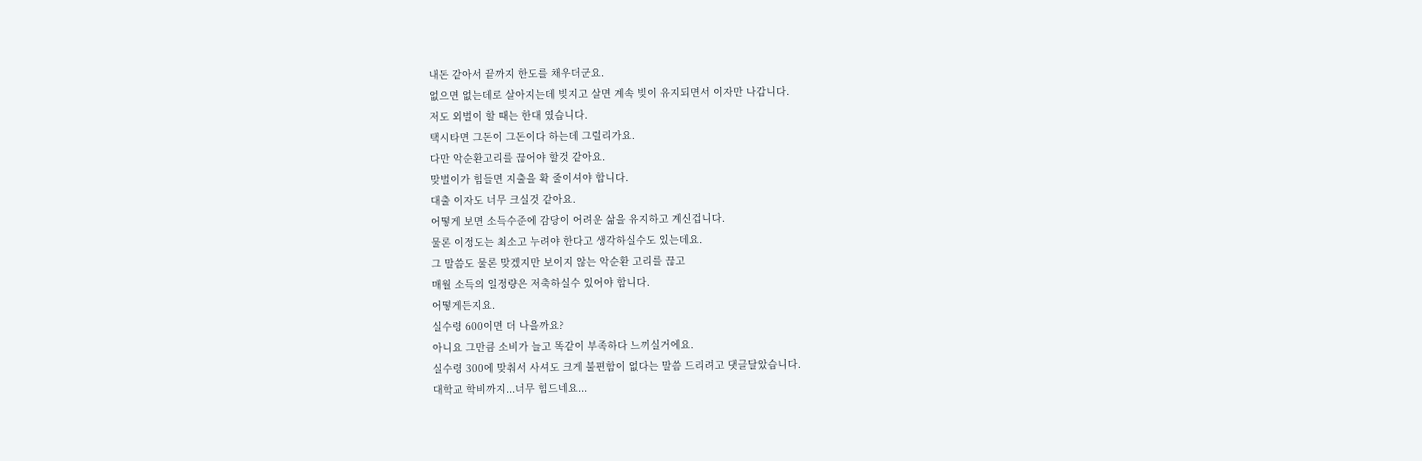내돈 같아서 끝까지 한도를 채우더군요.
없으면 없는데로 살아지는데 빚지고 살면 계속 빚이 유지되면서 이자만 나갑니다.
저도 외벌이 할 때는 한대 였습니다.
택시타면 그돈이 그돈이다 하는데 그럴리가요.
다만 악순환고리를 끊어야 할것 같아요.
맞벌이가 힘들면 지출을 확 줄이셔야 합니다.
대출 이자도 너무 크실것 같아요.
어떻게 보면 소득수준에 감당이 어려운 삶을 유지하고 계신겁니다.
물론 이정도는 최소고 누려야 한다고 생각하실수도 있는데요.
그 말씀도 물론 맞겠지만 보이지 않는 악순환 고리를 끊고
매월 소득의 일정량은 저축하실수 있어야 합니다.
어떻게든지요.
실수령 600이면 더 나을까요?
아니요 그만큼 소비가 늘고 똑같이 부족하다 느끼실거에요.
실수령 300에 맞춰서 사셔도 크게 불편함이 없다는 말씀 드리려고 댓글달았습니다.
대학교 학비까지...너무 힘드네요...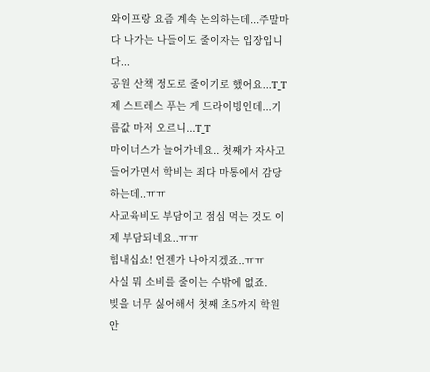와이프랑 요즘 계속 논의하는데...주말마다 나가는 나들이도 줄이자는 입장입니다...
공원 산책 정도로 줄이기로 했어요...T_T
제 스트레스 푸는 게 드라이빙인데...기름값 마저 오르니...T_T
마이너스가 늘어가네요.. 첫째가 자사고 들어가면서 학비는 죄다 마통에서 감당하는데..ㅠㅠ
사교육비도 부담이고 점심 먹는 것도 이제 부담되네요..ㅠㅠ
힘내십쇼! 언젠가 나아지겠죠..ㅠㅠ
사실 뭐 소비를 줄이는 수밖에 없죠.
빚을 너무 싫어해서 첫째 초5까지 학원안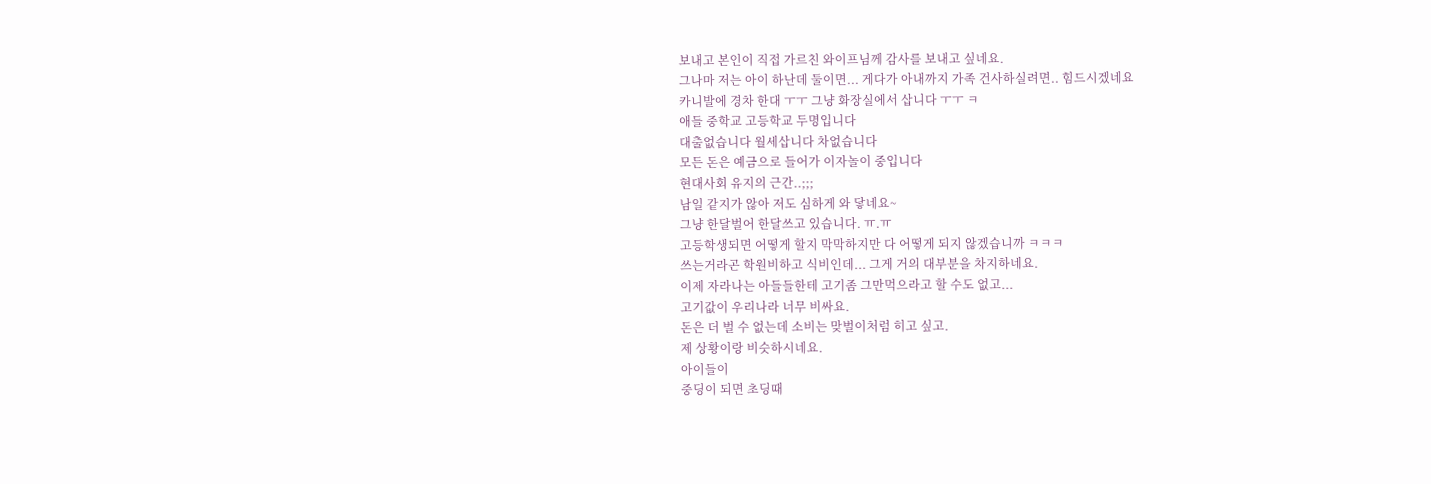보내고 본인이 직접 가르친 와이프님께 감사를 보내고 싶네요.
그나마 저는 아이 하난데 둘이면... 게다가 아내까지 가족 건사하실려면.. 힘드시겠네요
카니발에 경차 한대 ㅜㅜ 그냥 화장실에서 삽니다 ㅜㅜ ㅋ
애들 중학교 고등학교 두명입니다
대출없습니다 월세삽니다 차없습니다
모든 돈은 예금으로 들어가 이자놀이 중입니다
현대사회 유지의 근간..;;;
남일 같지가 않아 저도 심하게 와 닿네요~
그냥 한달벌어 한달쓰고 있습니다. ㅠ.ㅠ
고등학생되면 어떻게 할지 막막하지만 다 어떻게 되지 않겠습니까 ㅋㅋㅋ
쓰는거라곤 학원비하고 식비인데... 그게 거의 대부분을 차지하네요.
이제 자라나는 아들들한테 고기좀 그만먹으라고 할 수도 없고...
고기값이 우리나라 너무 비싸요.
돈은 더 벌 수 없는데 소비는 맞벌이처럼 히고 싶고.
제 상황이랑 비슷하시네요.
아이들이
중딩이 되면 초딩때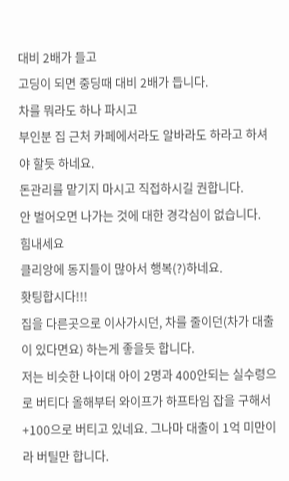대비 2배가 들고
고딩이 되면 중딩때 대비 2배가 듭니다.
차를 뭐라도 하나 파시고
부인분 집 근처 카페에서라도 알바라도 하라고 하셔야 할듯 하네요.
돈관리를 맡기지 마시고 직접하시길 권합니다.
안 벌어오면 나가는 것에 대한 경각심이 없습니다.
힘내세요
클리앙에 동지들이 많아서 행복(?)하네요.
홧팅합시다!!!
집을 다른곳으로 이사가시던, 차를 줄이던(차가 대출이 있다면요) 하는게 좋을듯 합니다.
저는 비슷한 나이대 아이 2명과 400안되는 실수령으로 버티다 올해부터 와이프가 하프타임 잡을 구해서 +100으로 버티고 있네요. 그나마 대출이 1억 미만이라 버틸만 합니다.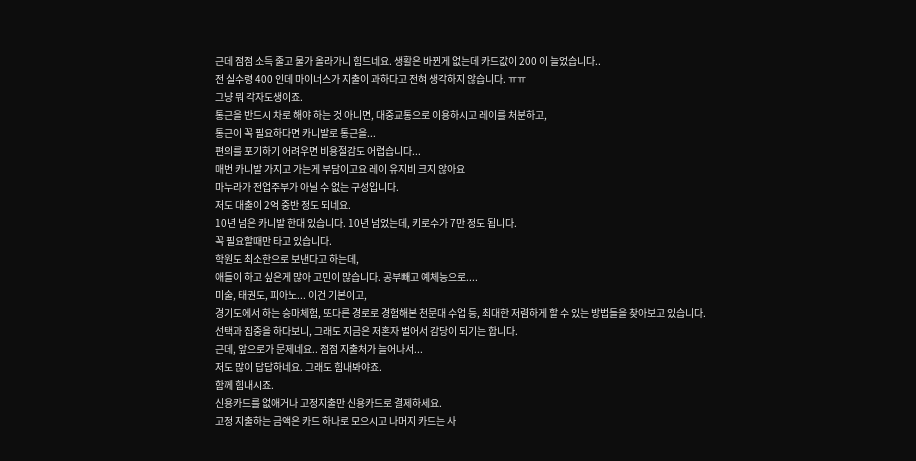근데 점점 소득 줄고 물가 올라가니 힘드네요. 생활은 바뀐게 없는데 카드값이 200 이 늘었습니다..
전 실수령 400 인데 마이너스가 지출이 과하다고 전혀 생각하지 않습니다. ㅠㅠ
그냥 뭐 각자도생이죠.
통근을 반드시 차로 해야 하는 것 아니면, 대중교통으로 이용하시고 레이를 처분하고,
통근이 꼭 필요하다면 카니발로 통근을...
편의를 포기하기 어려우면 비용절감도 어렵습니다...
매번 카니발 가지고 가는게 부담이고요 레이 유지비 크지 않아요
마누라가 전업주부가 아닐 수 없는 구성입니다.
저도 대출이 2억 중반 정도 되네요.
10년 넘은 카니발 한대 있습니다. 10년 넘었는데, 키로수가 7만 정도 됩니다.
꼭 필요할때만 타고 있습니다.
학원도 최소한으로 보낸다고 하는데,
애들이 하고 싶은게 많아 고민이 많습니다. 공부빼고 예체능으로....
미술, 태권도, 피아노... 이건 기본이고,
경기도에서 하는 승마체험, 또다른 경로로 경험해본 천문대 수업 등, 최대한 저렴하게 할 수 있는 방법들을 찾아보고 있습니다.
선택과 집중을 하다보니, 그래도 지금은 저혼자 벌어서 감당이 되기는 합니다.
근데, 앞으로가 문제네요.. 점점 지출처가 늘어나서...
저도 많이 답답하네요. 그래도 힘내봐야죠.
함께 힘내시죠.
신용카드를 없애거나 고정지출만 신용카드로 결제하세요.
고정 지출하는 금액은 카드 하나로 모으시고 나머지 카드는 사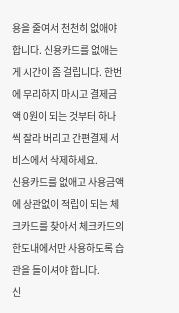용을 줄여서 천천히 없애야 합니다. 신용카드를 없애는게 시간이 좀 걸립니다. 한번에 무리하지 마시고 결제금액 0원이 되는 것부터 하나씩 잘라 버리고 간편결제 서비스에서 삭제하세요.
신용카드를 없애고 사용금액에 상관없이 적립이 되는 체크카드를 찾아서 체크카드의 한도내에서만 사용하도록 습관을 들이셔야 합니다.
신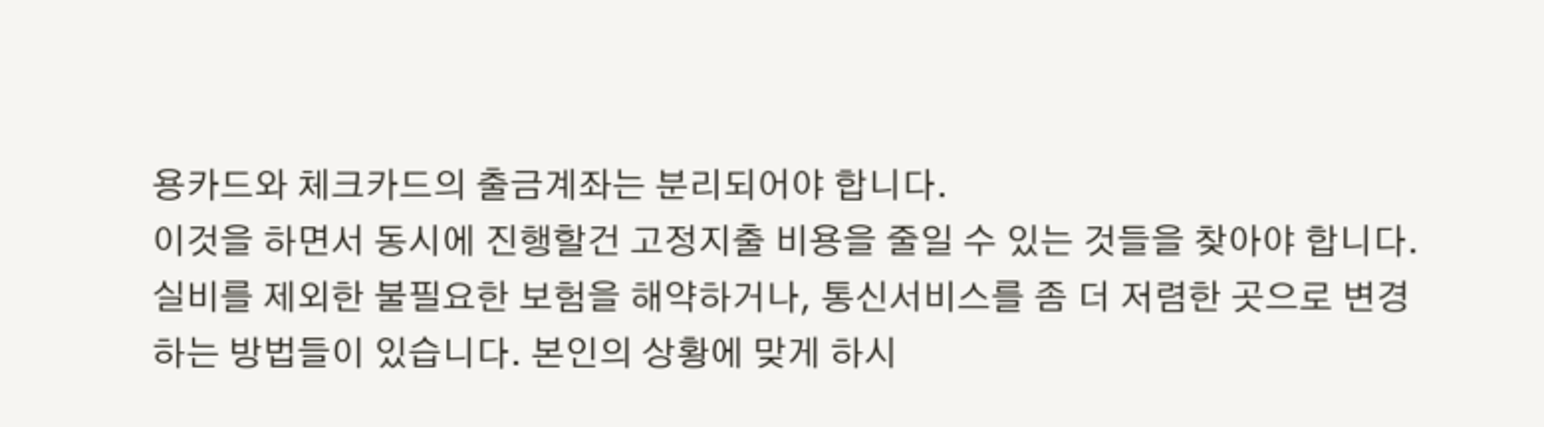용카드와 체크카드의 출금계좌는 분리되어야 합니다.
이것을 하면서 동시에 진행할건 고정지출 비용을 줄일 수 있는 것들을 찾아야 합니다. 실비를 제외한 불필요한 보험을 해약하거나, 통신서비스를 좀 더 저렴한 곳으로 변경하는 방법들이 있습니다. 본인의 상황에 맞게 하시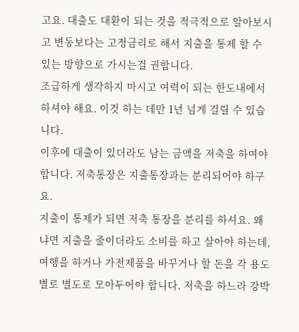고요. 대출도 대환이 되는 것을 적극적으로 알아보시고 변동보다는 고정금리로 해서 지출을 통제 할 수 있는 방향으로 가시는걸 권합니다.
조급하게 생각하지 마시고 여력이 되는 한도내에서 하셔야 해요. 이것 하는 데만 1년 넘게 걸릴 수 있습니다.
이후에 대출이 있더라도 남는 금액을 저축을 하여야 합니다. 저축통장은 지출통장과는 분리되어야 하구요.
지출이 통제가 되면 저축 통장을 분리를 하셔요. 왜냐면 지출을 줄이더라도 소비를 하고 살아야 하는데, 여행을 하거나 가전제품을 바꾸거나 할 돈을 각 용도별로 별도로 모아두어야 합니다. 저축을 하느라 강박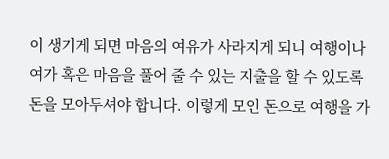이 생기게 되면 마음의 여유가 사라지게 되니 여행이나 여가 혹은 마음을 풀어 줄 수 있는 지출을 할 수 있도록 돈을 모아두셔야 합니다. 이렇게 모인 돈으로 여행을 가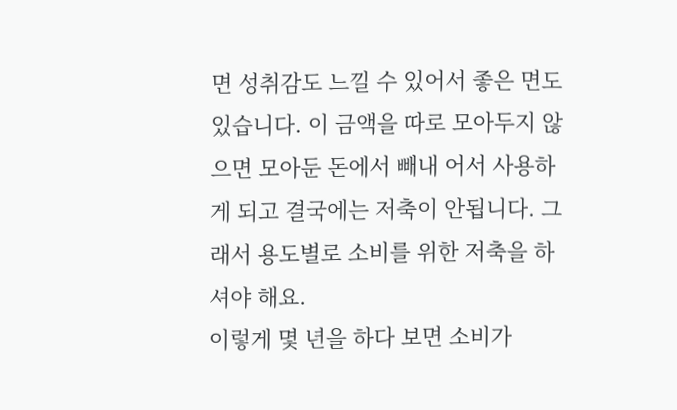면 성취감도 느낄 수 있어서 좋은 면도 있습니다. 이 금액을 따로 모아두지 않으면 모아둔 돈에서 빼내 어서 사용하게 되고 결국에는 저축이 안됩니다. 그래서 용도별로 소비를 위한 저축을 하셔야 해요.
이렇게 몇 년을 하다 보면 소비가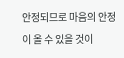안정되므로 마음의 안정이 올 수 있을 것이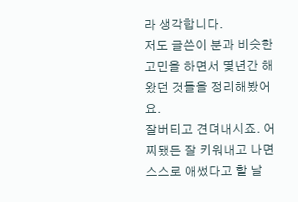라 생각합니다.
저도 글쓴이 분과 비슷한 고민을 하면서 몇년간 해왔던 것들을 정리해봤어요.
잘버티고 견뎌내시죠. 어찌됐든 잘 키워내고 나면 스스로 애썼다고 할 날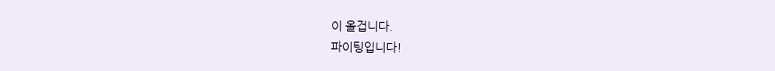이 올겁니다.
파이팅입니다!